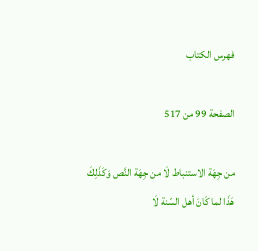فهرس الكتاب

الصفحة 99 من 517

من جِهَة الاستنباط لَا من جِهَة النَّص وَكَذَلِكَ هَذَا لما كَانَ أهل السّنة لَا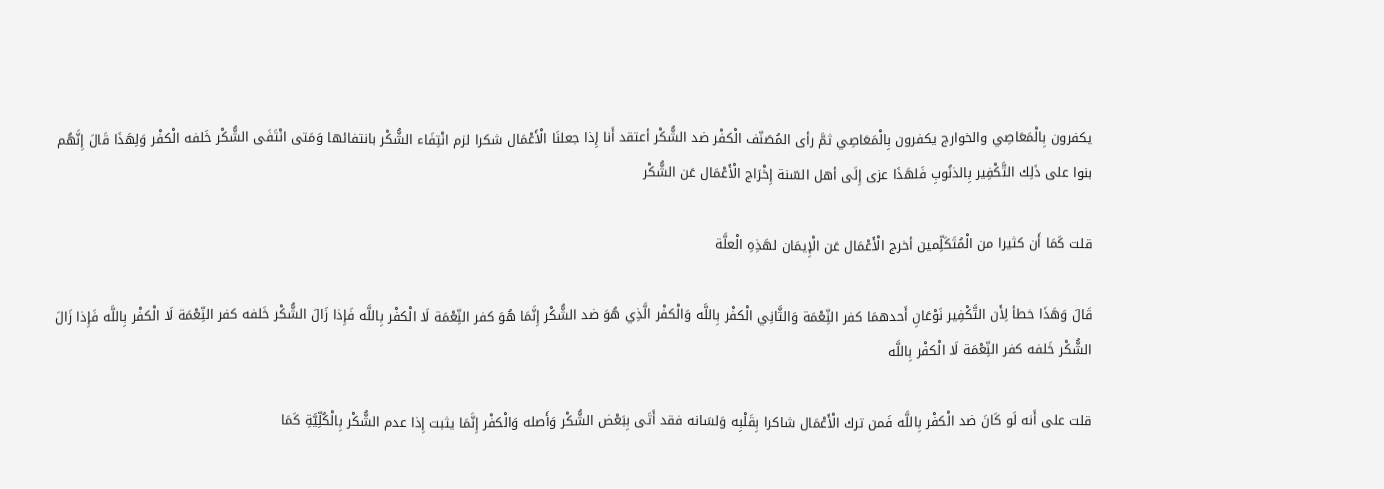يكفرون بِالْمَعَاصِي والخوارج يكفرون بِالْمَعَاصِي ثمَّ رأى المُصَنّف الْكفْر ضد الشُّكْر أعتقد أَنا إِذا جعلنَا الْأَعْمَال شكرا لزم انْتِفَاء الشُّكْر بانتفائها وَمَتى انْتَفَى الشُّكْر خَلفه الْكفْر وَلِهَذَا قَالَ إِنَّهُم بنوا على ذَلِك التَّكْفِير بِالذنُوبِ فَلهَذَا عزى إِلَى أهل السّنة إِخْرَاج الْأَعْمَال عَن الشُّكْر

قلت كَمَا أَن كثيرا من الْمُتَكَلِّمين أخرج الْأَعْمَال عَن الْإِيمَان لهَذِهِ الْعلَّة

قَالَ وَهَذَا خطأ لِأَن التَّكْفِير نَوْعَانِ أَحدهمَا كفر النِّعْمَة وَالثَّانِي الْكفْر بِاللَّه وَالْكفْر الَّذِي هُوَ ضد الشُّكْر إِنَّمَا هُوَ كفر النِّعْمَة لَا الْكفْر بِاللَّه فَإِذا زَالَ الشُّكْر خَلفه كفر النِّعْمَة لَا الْكفْر بِاللَّه فَإِذا زَالَ الشُّكْر خَلفه كفر النِّعْمَة لَا الْكفْر بِاللَّه

قلت على أَنه لَو كَانَ ضد الْكفْر بِاللَّه فَمن ترك الْأَعْمَال شاكرا بِقَلْبِه وَلسَانه فقد أَتَى بِبَعْض الشُّكْر وَأَصله وَالْكفْر إِنَّمَا يثبت إِذا عدم الشُّكْر بِالْكُلِّيَّةِ كَمَا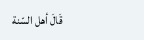قَالَ أهل السّنة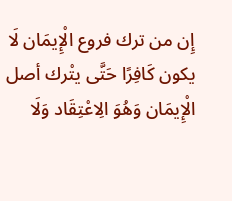إِن من ترك فروع الْإِيمَان لَا يكون كَافِرًا حَتَّى يتْرك أصل الْإِيمَان وَهُوَ الِاعْتِقَاد وَلَا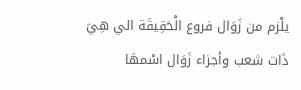يلْزم من زَوَال فروع الْحَقِيقَة الي هِيَ ذَات شعب وأجزاء زَوَال اسْمهَا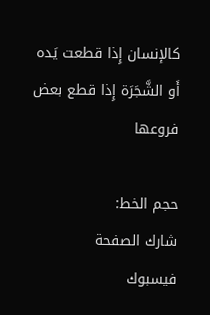كالإنسان إِذا قطعت يَده أَو الشَّجَرَة إِذا قطع بعض فروعها

حجم الخط:
شارك الصفحة
فيسبوك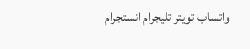واتساب تويتر تليجرام انستجرام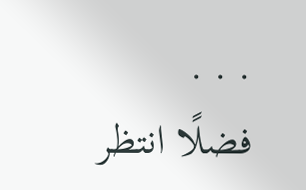. . .
فضلًا انتظر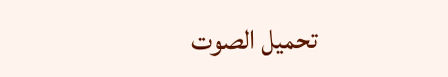تحميل الصوت